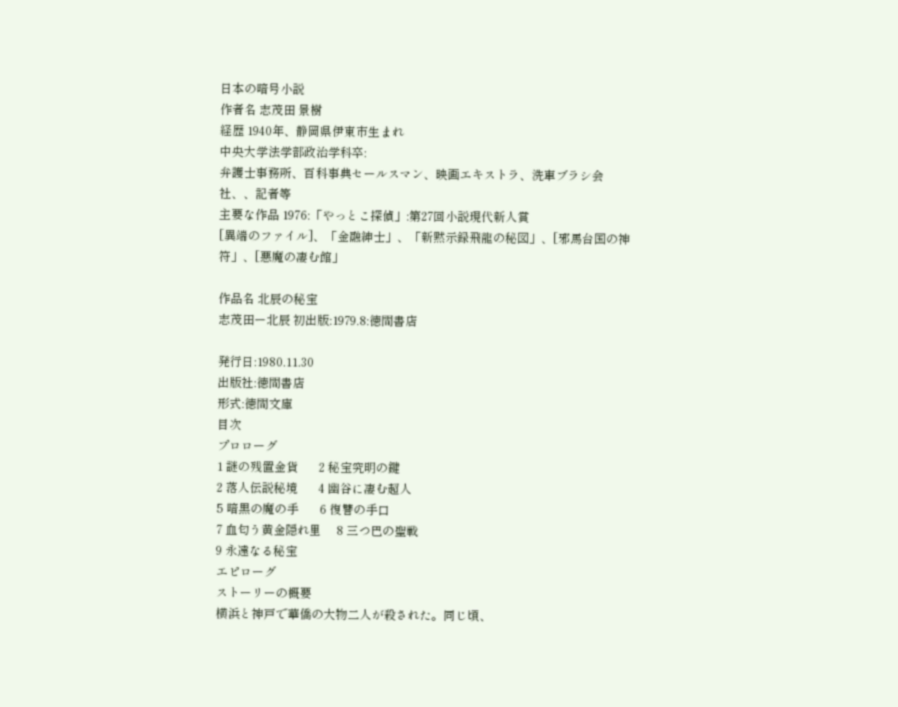日本の暗号小説
作者名 志茂田 景樹
経歴 1940年、静岡県伊東市生まれ
中央大学法学部政治学科卒:
弁護士事務所、百科事典セールスマン、映画エキストラ、洗車ブラシ会社、、記者等
主要な作品 1976:「やっとこ探偵」:第27回小説現代新人賞
[異端のファイル]、「金融紳士」、「新黙示録飛龍の秘図」、[邪馬台国の神符」、[悪魔の凄む館」

作品名 北辰の秘宝
志茂田ー北辰 初出版:1979.8:徳間書店

発行日:1980.11.30
出版社:徳間書店
形式:徳間文庫
目次
プロローグ
1 謎の残置金貨       2 秘宝究明の鍵
2 落人伝説秘境       4 幽谷に凄む超人
5 暗黒の魔の手       6 復讐の手口
7 血匂う黄金隠れ里     8 三つ巴の聖戦
9 永遠なる秘宝
エピローグ
ストーリーの概要
横浜と神戸で華僑の大物二人が殺された。同じ頃、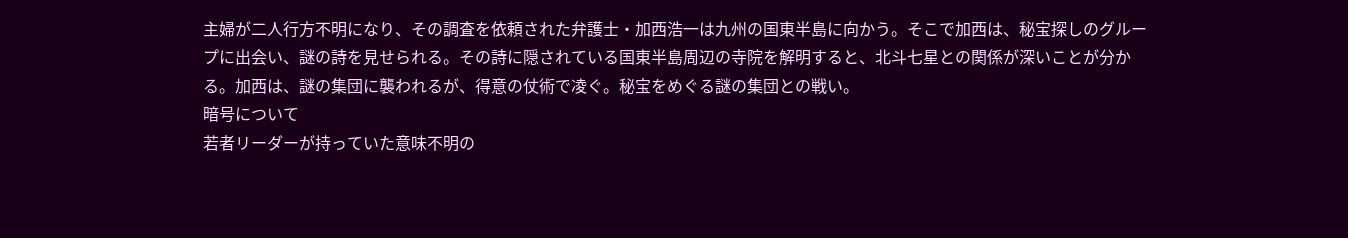主婦が二人行方不明になり、その調査を依頼された弁護士・加西浩一は九州の国東半島に向かう。そこで加西は、秘宝探しのグループに出会い、謎の詩を見せられる。その詩に隠されている国東半島周辺の寺院を解明すると、北斗七星との関係が深いことが分かる。加西は、謎の集団に襲われるが、得意の仗術で凌ぐ。秘宝をめぐる謎の集団との戦い。
暗号について
若者リーダーが持っていた意味不明の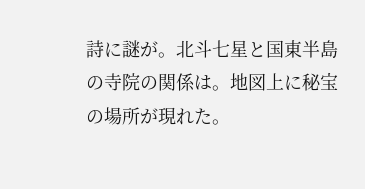詩に謎が。北斗七星と国東半島の寺院の関係は。地図上に秘宝の場所が現れた。